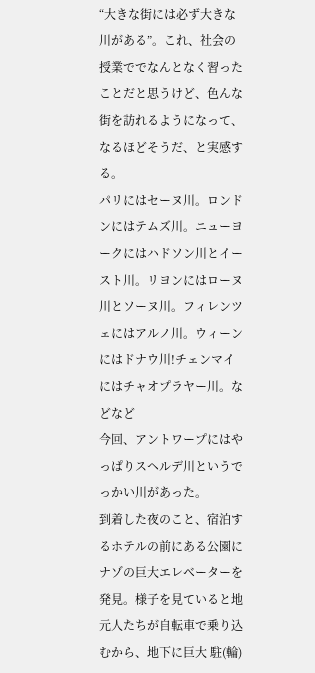“大きな街には必ず大きな川がある”。これ、社会の授業ででなんとなく習ったことだと思うけど、色んな街を訪れるようになって、なるほどそうだ、と実感する。
パリにはセーヌ川。ロンドンにはテムズ川。ニューヨークにはハドソン川とイースト川。リヨンにはローヌ川とソーヌ川。フィレンツェにはアルノ川。ウィーンにはドナウ川!チェンマイにはチャオプラヤー川。などなど
今回、アントワープにはやっぱりスヘルデ川というでっかい川があった。
到着した夜のこと、宿泊するホテルの前にある公園にナゾの巨大エレベーターを発見。様子を見ていると地元人たちが自転車で乗り込むから、地下に巨大 駐(輪)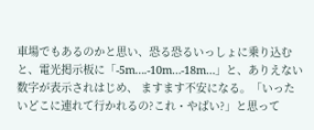車場でもあるのかと思い、恐る恐るいっしょに乗り込むと、電光掲示板に「-5m….-10m…-18m…」と、ありえない数字が表示されはじめ、 ますます不安になる。「いったいどこに連れて行かれるの?これ・やばい?」と思って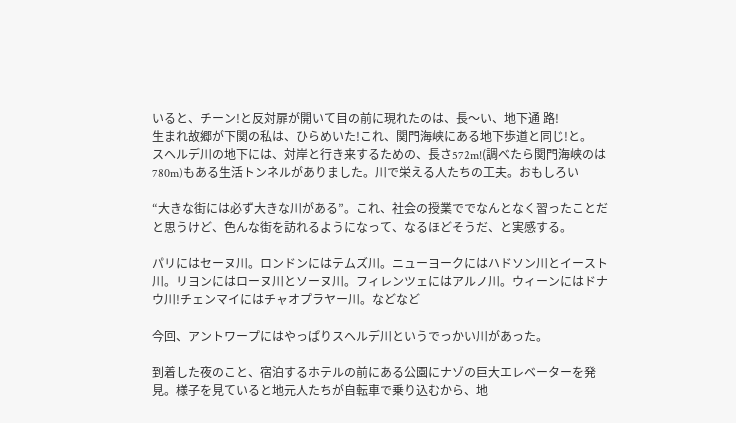いると、チーン!と反対扉が開いて目の前に現れたのは、長〜い、地下通 路!
生まれ故郷が下関の私は、ひらめいた!これ、関門海峡にある地下歩道と同じ!と。
スヘルデ川の地下には、対岸と行き来するための、長さ572m!(調べたら関門海峡のは780m)もある生活トンネルがありました。川で栄える人たちの工夫。おもしろい

“大きな街には必ず大きな川がある”。これ、社会の授業ででなんとなく習ったことだと思うけど、色んな街を訪れるようになって、なるほどそうだ、と実感する。

パリにはセーヌ川。ロンドンにはテムズ川。ニューヨークにはハドソン川とイースト川。リヨンにはローヌ川とソーヌ川。フィレンツェにはアルノ川。ウィーンにはドナウ川!チェンマイにはチャオプラヤー川。などなど

今回、アントワープにはやっぱりスヘルデ川というでっかい川があった。

到着した夜のこと、宿泊するホテルの前にある公園にナゾの巨大エレベーターを発見。様子を見ていると地元人たちが自転車で乗り込むから、地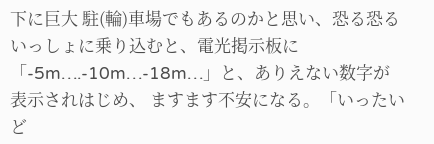下に巨大 駐(輪)車場でもあるのかと思い、恐る恐るいっしょに乗り込むと、電光掲示板に「-5m….-10m…-18m…」と、ありえない数字が表示されはじめ、 ますます不安になる。「いったいど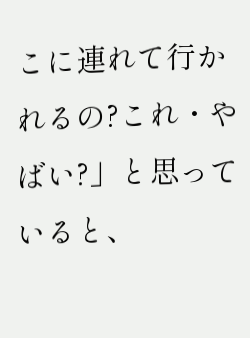こに連れて行かれるの?これ・やばい?」と思っていると、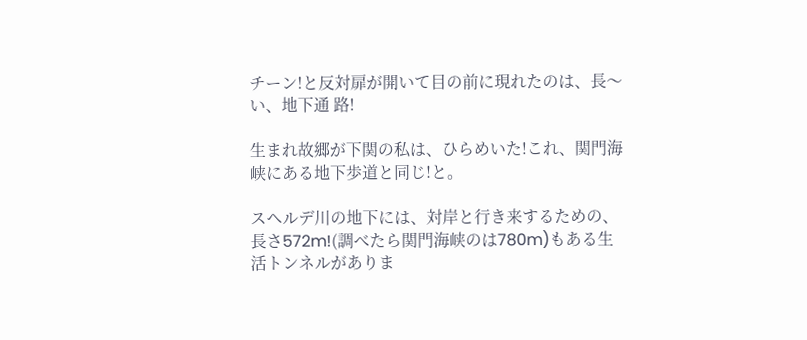チーン!と反対扉が開いて目の前に現れたのは、長〜い、地下通 路!

生まれ故郷が下関の私は、ひらめいた!これ、関門海峡にある地下歩道と同じ!と。

スヘルデ川の地下には、対岸と行き来するための、長さ572m!(調べたら関門海峡のは780m)もある生活トンネルがありま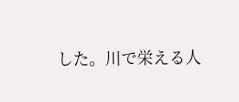した。川で栄える人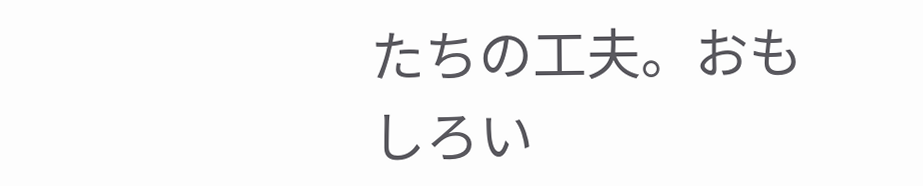たちの工夫。おもしろい